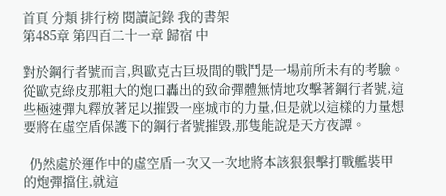首頁 分類 排行榜 閱讀記錄 我的書架
第485章 第四百二十一章 歸宿 中

對於鋼行者號而言,與歐克古巨圾間的戰鬥是一場前所未有的考驗。從歐克綠皮那粗大的炮口轟出的致命彈體無情地攻擊著鋼行者號,這些極速彈丸釋放著足以摧毀一座城市的力量,但是就以這樣的力量想要將在虛空盾保護下的鋼行者號摧毀,那隻能說是天方夜譚。

  仍然處於運作中的虛空盾一次又一次地將本該狠狠擊打戰艦裝甲的炮彈擋住,就這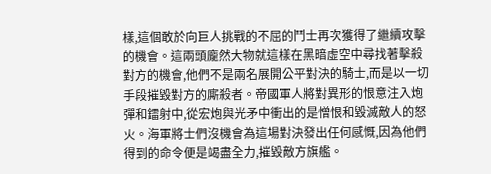樣,這個敢於向巨人挑戰的不屈的鬥士再次獲得了繼續攻擊的機會。這兩頭龐然大物就這樣在黑暗虛空中尋找著擊殺對方的機會,他們不是兩名展開公平對決的騎士,而是以一切手段摧毀對方的廝殺者。帝國軍人將對異形的恨意注入炮彈和鐳射中,從宏炮與光矛中衝出的是憎恨和毀滅敵人的怒火。海軍將士們沒機會為這場對決發出任何感慨,因為他們得到的命令便是竭盡全力,摧毀敵方旗艦。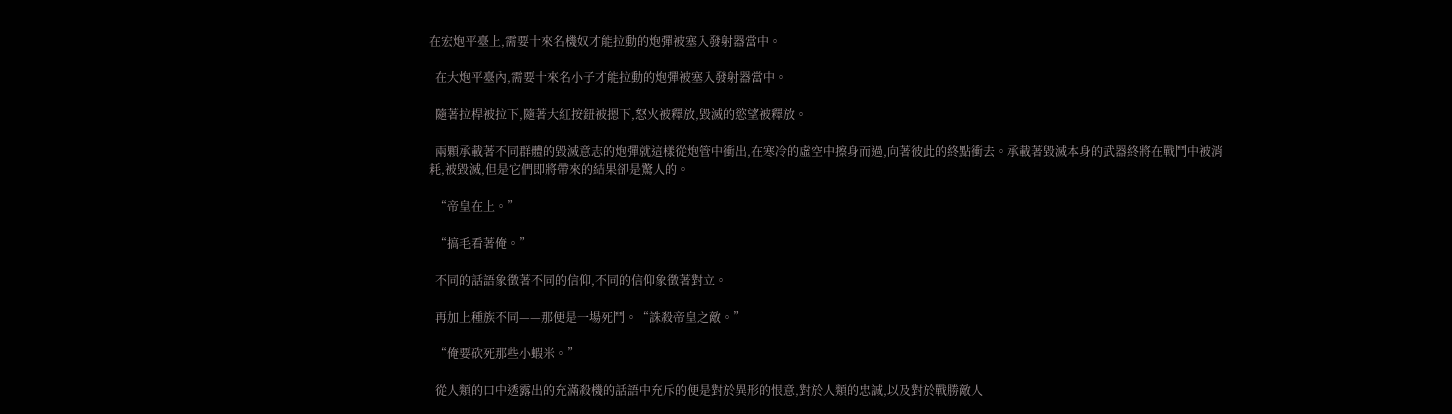在宏炮平臺上,需要十來名機奴才能拉動的炮彈被塞入發射器當中。

  在大炮平臺內,需要十來名小子才能拉動的炮彈被塞入發射器當中。

  隨著拉桿被拉下,隨著大紅按鈕被摁下,怒火被釋放,毀滅的慾望被釋放。

  兩顆承載著不同群體的毀滅意志的炮彈就這樣從炮管中衝出,在寒冷的虛空中擦身而過,向著彼此的終點衝去。承載著毀滅本身的武器終將在戰鬥中被消耗,被毀滅,但是它們即將帶來的結果卻是驚人的。

  “帝皇在上。”

  “搞毛看著俺。”

  不同的話語象徵著不同的信仰,不同的信仰象徵著對立。

  再加上種族不同——那便是一場死鬥。“誅殺帝皇之敵。”

  “俺要砍死那些小蝦米。”

  從人類的口中透露出的充滿殺機的話語中充斥的便是對於異形的恨意,對於人類的忠誠,以及對於戰勝敵人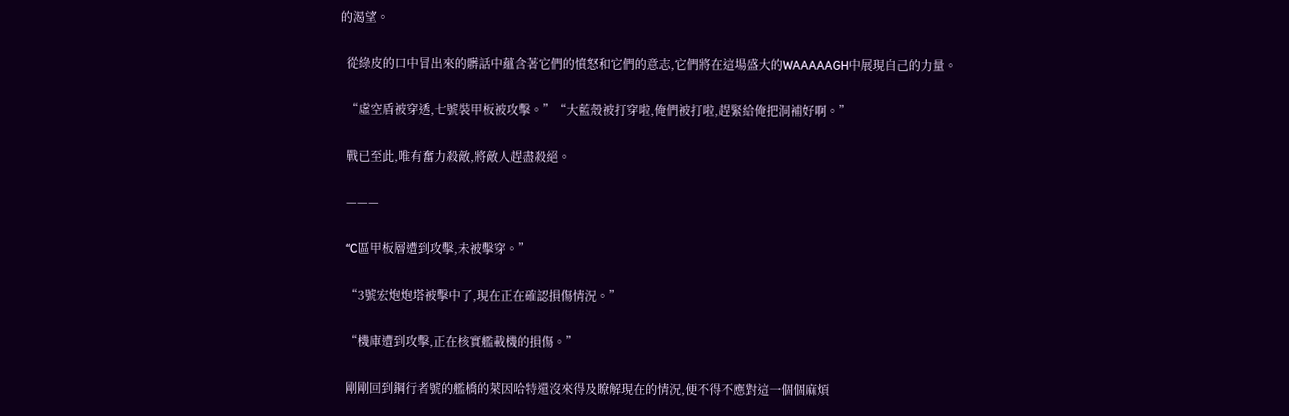的渴望。

  從綠皮的口中冒出來的髒話中蘊含著它們的憤怒和它們的意志,它們將在這場盛大的WAAAAAGH中展現自己的力量。

  “虛空盾被穿透,七號裝甲板被攻擊。”“大藍殼被打穿啦,俺們被打啦,趕緊給俺把洞補好啊。”

  戰已至此,唯有奮力殺敵,將敵人趕盡殺絕。

  ———

  “C區甲板層遭到攻擊,未被擊穿。”

  “3號宏炮炮塔被擊中了,現在正在確認損傷情況。”

  “機庫遭到攻擊,正在核實艦載機的損傷。”

  剛剛回到鋼行者號的艦橋的萊因哈特還沒來得及瞭解現在的情況,便不得不應對這一個個麻煩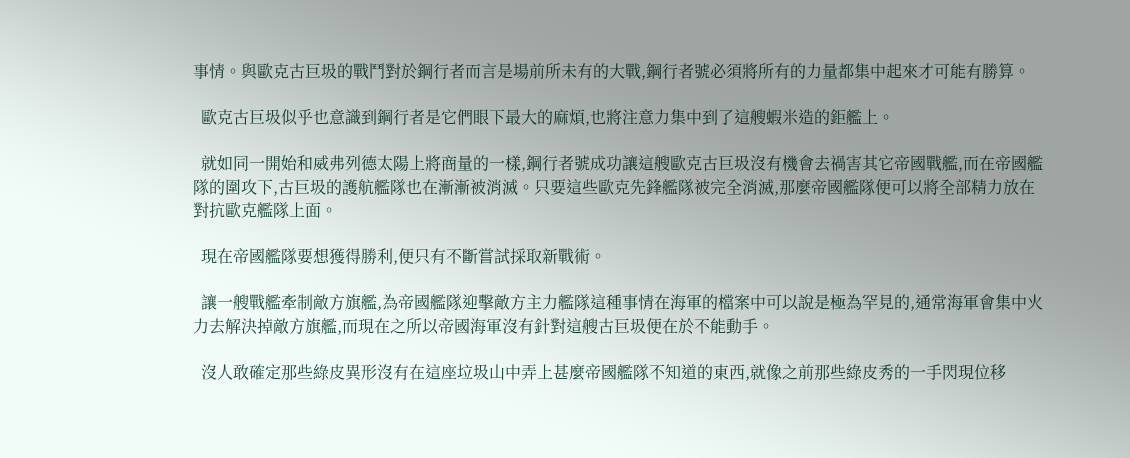事情。與歐克古巨圾的戰鬥對於鋼行者而言是場前所未有的大戰,鋼行者號必須將所有的力量都集中起來才可能有勝算。

  歐克古巨圾似乎也意識到鋼行者是它們眼下最大的麻煩,也將注意力集中到了這艘蝦米造的鉅艦上。

  就如同一開始和威弗列德太陽上將商量的一樣,鋼行者號成功讓這艘歐克古巨圾沒有機會去禍害其它帝國戰艦,而在帝國艦隊的圍攻下,古巨圾的護航艦隊也在漸漸被消滅。只要這些歐克先鋒艦隊被完全消滅,那麼帝國艦隊便可以將全部精力放在對抗歐克艦隊上面。

  現在帝國艦隊要想獲得勝利,便只有不斷嘗試採取新戰術。

  讓一艘戰艦牽制敵方旗艦,為帝國艦隊迎擊敵方主力艦隊這種事情在海軍的檔案中可以說是極為罕見的,通常海軍會集中火力去解決掉敵方旗艦,而現在之所以帝國海軍沒有針對這艘古巨圾便在於不能動手。

  沒人敢確定那些綠皮異形沒有在這座垃圾山中弄上甚麼帝國艦隊不知道的東西,就像之前那些綠皮秀的一手閃現位移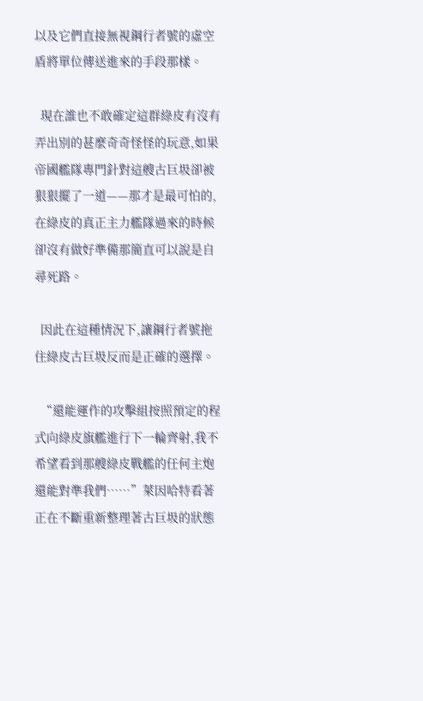以及它們直接無視鋼行者號的虛空盾將單位傳送進來的手段那樣。

  現在誰也不敢確定這群綠皮有沒有弄出別的甚麼奇奇怪怪的玩意,如果帝國艦隊專門針對這艘古巨圾卻被狠狠擺了一道——那才是最可怕的,在綠皮的真正主力艦隊過來的時候卻沒有做好準備那簡直可以說是自尋死路。

  因此在這種情況下,讓鋼行者號拖住綠皮古巨圾反而是正確的選擇。

  “還能運作的攻擊組按照預定的程式向綠皮旗艦進行下一輪齊射,我不希望看到那艘綠皮戰艦的任何主炮還能對準我們……”萊因哈特看著正在不斷重新整理著古巨圾的狀態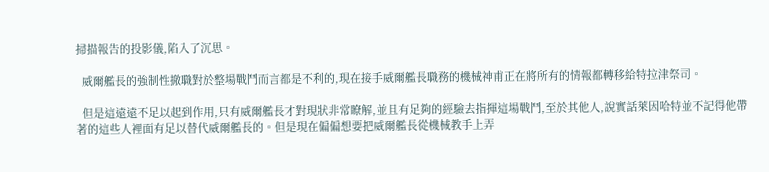掃描報告的投影儀,陷入了沉思。

  威爾艦長的強制性撤職對於整場戰鬥而言都是不利的,現在接手威爾艦長職務的機械神甫正在將所有的情報都轉移給特拉津祭司。

  但是這遠遠不足以起到作用,只有威爾艦長才對現狀非常瞭解,並且有足夠的經驗去指揮這場戰鬥,至於其他人,說實話萊因哈特並不記得他帶著的這些人裡面有足以替代威爾艦長的。但是現在偏偏想要把威爾艦長從機械教手上弄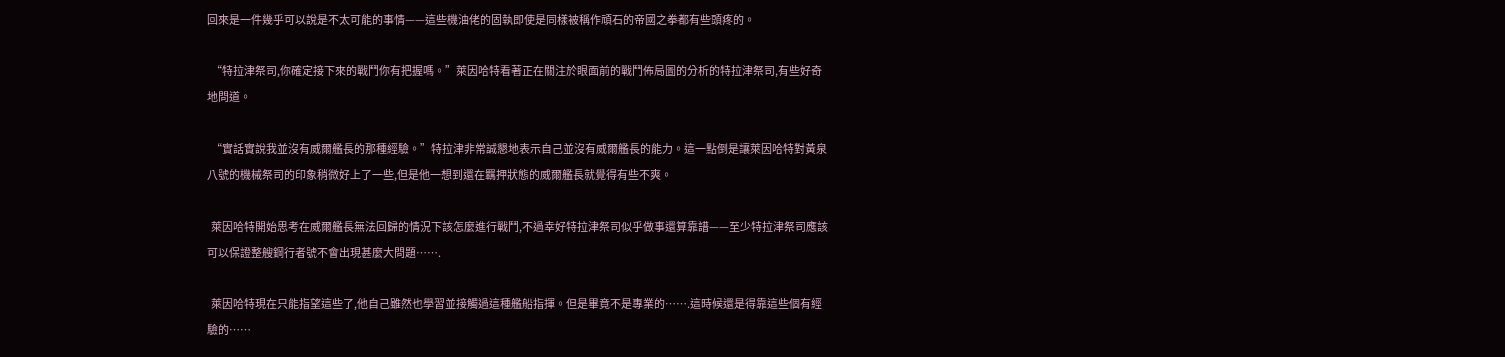回來是一件幾乎可以說是不太可能的事情——這些機油佬的固執即使是同樣被稱作頑石的帝國之拳都有些頭疼的。

  “特拉津祭司,你確定接下來的戰鬥你有把握嗎。”萊因哈特看著正在關注於眼面前的戰鬥佈局圖的分析的特拉津祭司,有些好奇地問道。

  “實話實說我並沒有威爾艦長的那種經驗。”特拉津非常誠懇地表示自己並沒有威爾艦長的能力。這一點倒是讓萊因哈特對黃泉八號的機械祭司的印象稍微好上了一些,但是他一想到還在羈押狀態的威爾艦長就覺得有些不爽。

  萊因哈特開始思考在威爾艦長無法回歸的情況下該怎麼進行戰鬥,不過幸好特拉津祭司似乎做事還算靠譜——至少特拉津祭司應該可以保證整艘鋼行者號不會出現甚麼大問題…….

  萊因哈特現在只能指望這些了,他自己雖然也學習並接觸過這種艦船指揮。但是畢竟不是專業的…….這時候還是得靠這些個有經驗的……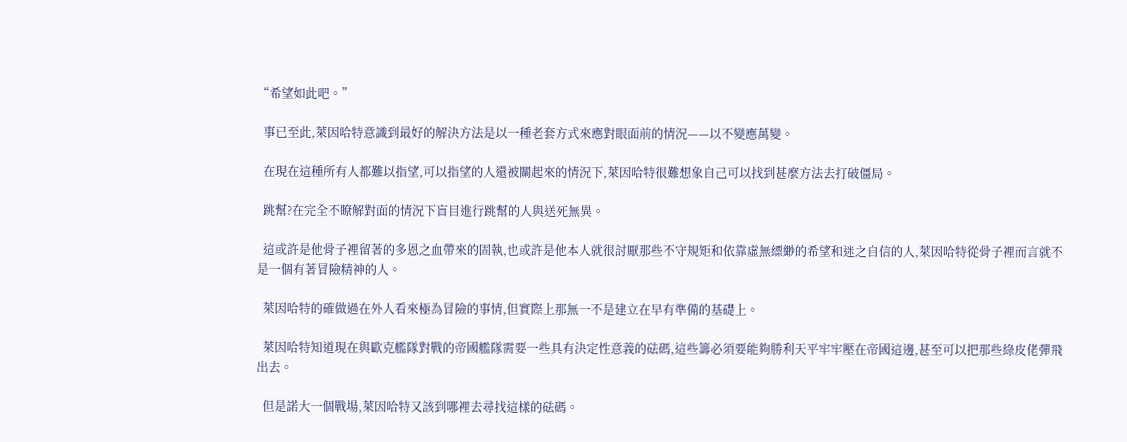“希望如此吧。”

  事已至此,萊因哈特意識到最好的解決方法是以一種老套方式來應對眼面前的情況——以不變應萬變。

  在現在這種所有人都難以指望,可以指望的人還被關起來的情況下,萊因哈特很難想象自己可以找到甚麼方法去打破僵局。

  跳幫?在完全不瞭解對面的情況下盲目進行跳幫的人與送死無異。

  這或許是他骨子裡留著的多恩之血帶來的固執,也或許是他本人就很討厭那些不守規矩和依靠虛無縹緲的希望和迷之自信的人,萊因哈特從骨子裡而言就不是一個有著冒險精神的人。

  萊因哈特的確做過在外人看來極為冒險的事情,但實際上那無一不是建立在早有準備的基礎上。

  萊因哈特知道現在與歐克艦隊對戰的帝國艦隊需要一些具有決定性意義的砝碼,這些籌必須要能夠勝利天平牢牢壓在帝國這邊,甚至可以把那些綠皮佬彈飛出去。

  但是諾大一個戰場,萊因哈特又該到哪裡去尋找這樣的砝碼。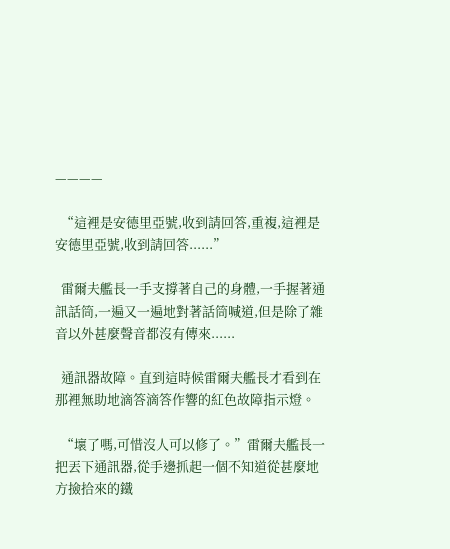————

  “這裡是安德里亞號,收到請回答,重複,這裡是安德里亞號,收到請回答......”

  雷爾夫艦長一手支撐著自己的身體,一手握著通訊話筒,一遍又一遍地對著話筒喊道,但是除了雜音以外甚麼聲音都沒有傳來......

  通訊器故障。直到這時候雷爾夫艦長才看到在那裡無助地滴答滴答作響的紅色故障指示燈。

  “壞了嗎,可惜沒人可以修了。”雷爾夫艦長一把丟下通訊器,從手邊抓起一個不知道從甚麼地方撿拾來的鐵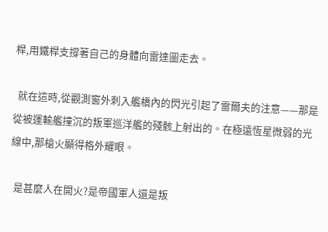桿,用鐵桿支撐著自己的身體向雷達圖走去。

  就在這時,從觀測窗外刺入艦橋內的閃光引起了雷爾夫的注意——那是從被運輸艦撞沉的叛軍巡洋艦的殘骸上射出的。在極遠恆星微弱的光線中,那槍火顯得格外耀眼。

  是甚麼人在開火?是帝國軍人還是叛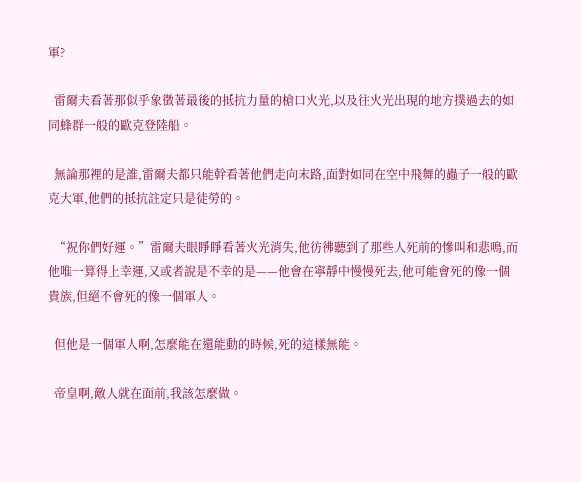軍?

  雷爾夫看著那似乎象徵著最後的抵抗力量的槍口火光,以及往火光出現的地方撲過去的如同蜂群一般的歐克登陸船。

  無論那裡的是誰,雷爾夫都只能幹看著他們走向末路,面對如同在空中飛舞的蟲子一般的歐克大軍,他們的抵抗註定只是徒勞的。

  “祝你們好運。”雷爾夫眼睜睜看著火光消失,他彷彿聽到了那些人死前的慘叫和悲鳴,而他唯一算得上幸運,又或者說是不幸的是——他會在寧靜中慢慢死去,他可能會死的像一個貴族,但絕不會死的像一個軍人。

  但他是一個軍人啊,怎麼能在還能動的時候,死的這樣無能。

  帝皇啊,敵人就在面前,我該怎麼做。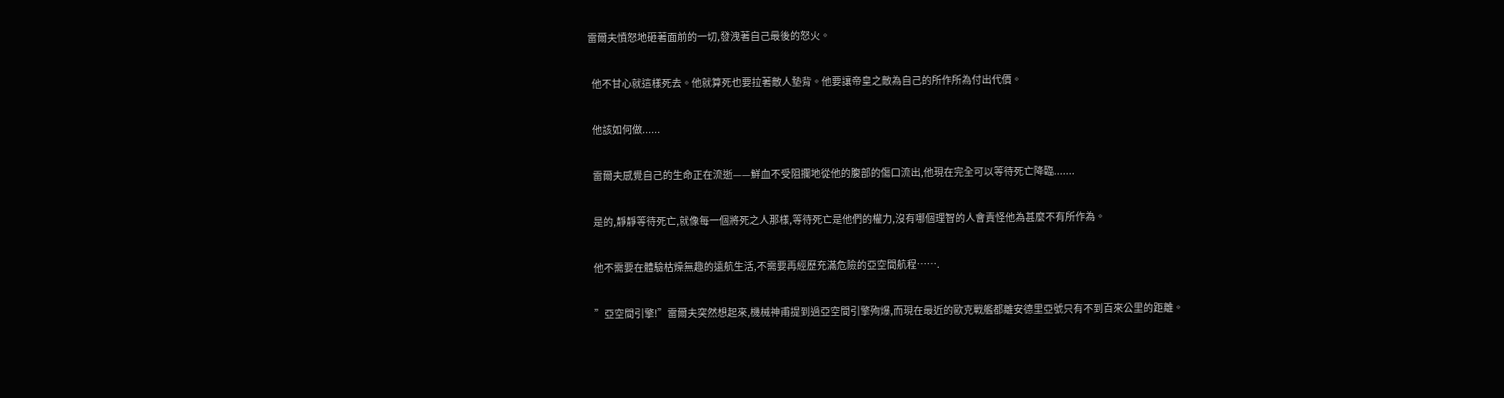雷爾夫憤怒地砸著面前的一切,發洩著自己最後的怒火。

  他不甘心就這樣死去。他就算死也要拉著敵人墊背。他要讓帝皇之敵為自己的所作所為付出代價。

  他該如何做......

  雷爾夫感覺自己的生命正在流逝——鮮血不受阻攔地從他的腹部的傷口流出,他現在完全可以等待死亡降臨.......

  是的,靜靜等待死亡,就像每一個將死之人那樣,等待死亡是他們的權力,沒有哪個理智的人會責怪他為甚麼不有所作為。

  他不需要在體驗枯燥無趣的遠航生活,不需要再經歷充滿危險的亞空間航程…….

  ”亞空間引擎!”雷爾夫突然想起來,機械神甫提到過亞空間引擎殉爆,而現在最近的歐克戰艦都離安德里亞號只有不到百來公里的距離。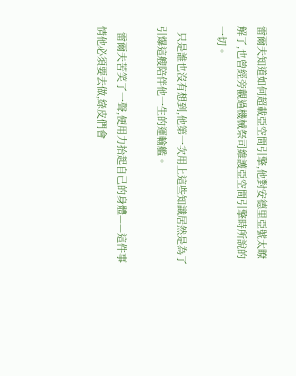雷爾夫知道如何超載亞空間引擎,他對安德里亞號太瞭解了,也曾經旁觀過機械祭司維護亞空間引擎時所說的一切。

  只是誰也沒有想到,他第一次用上這些知識居然是為了引爆這艘陪伴他一生的運輸艦。

  雷爾夫苦笑了一聲,便用力抬起自己的身體——這件事情他必須要去做,綠皮們會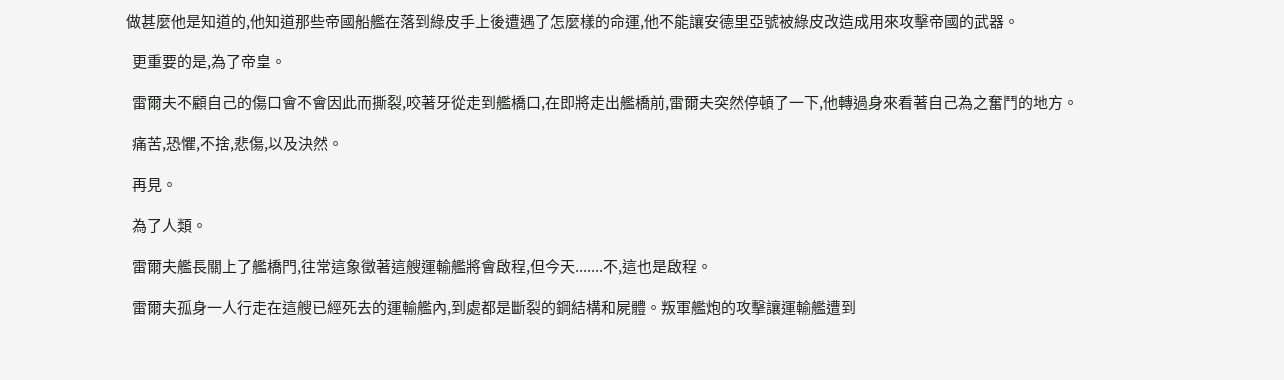做甚麼他是知道的,他知道那些帝國船艦在落到綠皮手上後遭遇了怎麼樣的命運,他不能讓安德里亞號被綠皮改造成用來攻擊帝國的武器。

  更重要的是,為了帝皇。

  雷爾夫不顧自己的傷口會不會因此而撕裂,咬著牙從走到艦橋口,在即將走出艦橋前,雷爾夫突然停頓了一下,他轉過身來看著自己為之奮鬥的地方。

  痛苦,恐懼,不捨,悲傷,以及決然。

  再見。

  為了人類。

  雷爾夫艦長關上了艦橋門,往常這象徵著這艘運輸艦將會啟程,但今天.......不,這也是啟程。

  雷爾夫孤身一人行走在這艘已經死去的運輸艦內,到處都是斷裂的鋼結構和屍體。叛軍艦炮的攻擊讓運輸艦遭到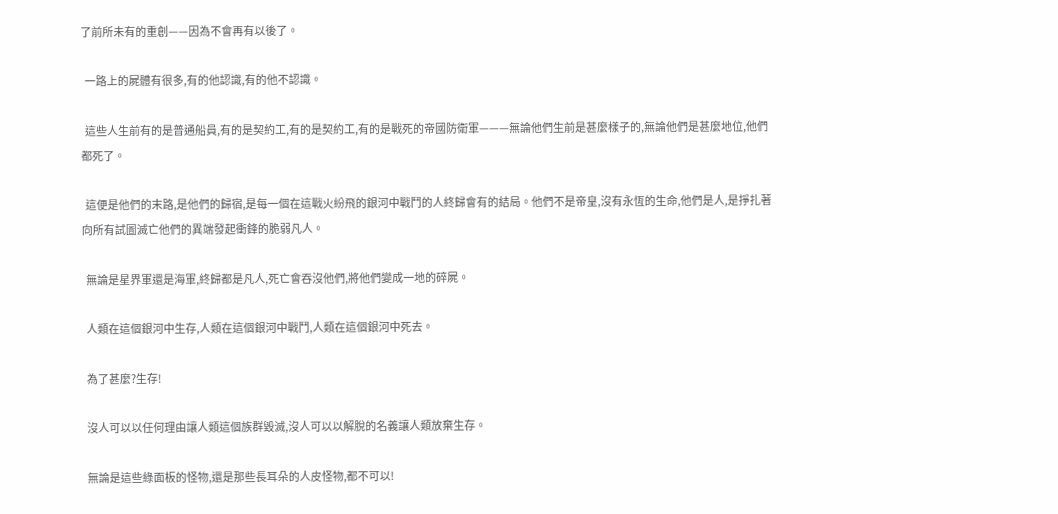了前所未有的重創——因為不會再有以後了。

  一路上的屍體有很多,有的他認識,有的他不認識。

  這些人生前有的是普通船員,有的是契約工,有的是契約工,有的是戰死的帝國防衛軍———無論他們生前是甚麼樣子的,無論他們是甚麼地位,他們都死了。

  這便是他們的末路,是他們的歸宿,是每一個在這戰火紛飛的銀河中戰鬥的人終歸會有的結局。他們不是帝皇,沒有永恆的生命,他們是人,是掙扎著向所有試圖滅亡他們的異端發起衝鋒的脆弱凡人。

  無論是星界軍還是海軍,終歸都是凡人,死亡會吞沒他們,將他們變成一地的碎屍。

  人類在這個銀河中生存,人類在這個銀河中戰鬥,人類在這個銀河中死去。

  為了甚麼?生存!

  沒人可以以任何理由讓人類這個族群毀滅,沒人可以以解脫的名義讓人類放棄生存。

  無論是這些綠面板的怪物,還是那些長耳朵的人皮怪物,都不可以!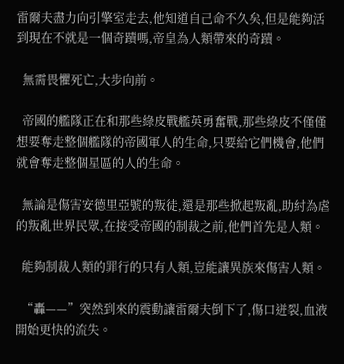雷爾夫盡力向引擎室走去,他知道自己命不久矣,但是能夠活到現在不就是一個奇蹟嗎,帝皇為人類帶來的奇蹟。

  無需畏懼死亡,大步向前。

  帝國的艦隊正在和那些綠皮戰艦英勇奮戰,那些綠皮不僅僅想要奪走整個艦隊的帝國軍人的生命,只要給它們機會,他們就會奪走整個星區的人的生命。

  無論是傷害安德里亞號的叛徒,還是那些掀起叛亂,助紂為虐的叛亂世界民眾,在接受帝國的制裁之前,他們首先是人類。

  能夠制裁人類的罪行的只有人類,豈能讓異族來傷害人類。

  “轟——”突然到來的震動讓雷爾夫倒下了,傷口迸裂,血液開始更快的流失。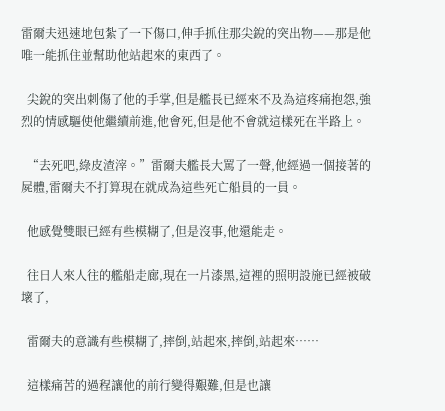雷爾夫迅速地包紮了一下傷口,伸手抓住那尖銳的突出物——那是他唯一能抓住並幫助他站起來的東西了。

  尖銳的突出刺傷了他的手掌,但是艦長已經來不及為這疼痛抱怨,強烈的情感驅使他繼續前進,他會死,但是他不會就這樣死在半路上。

  “去死吧,綠皮渣滓。”雷爾夫艦長大罵了一聲,他經過一個接著的屍體,雷爾夫不打算現在就成為這些死亡船員的一員。

  他感覺雙眼已經有些模糊了,但是沒事,他還能走。

  往日人來人往的艦船走廊,現在一片漆黑,這裡的照明設施已經被破壞了,

  雷爾夫的意識有些模糊了,摔倒,站起來,摔倒,站起來……

  這樣痛苦的過程讓他的前行變得艱難,但是也讓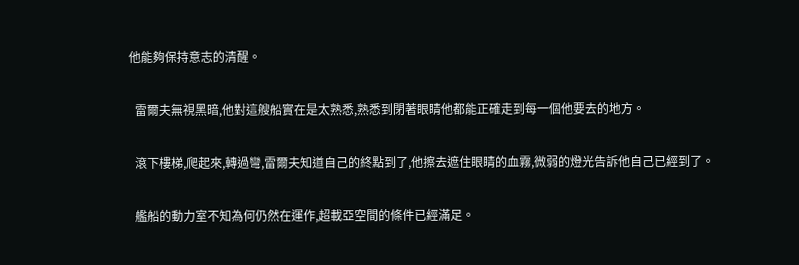他能夠保持意志的清醒。

  雷爾夫無視黑暗,他對這艘船實在是太熟悉,熟悉到閉著眼睛他都能正確走到每一個他要去的地方。

  滾下樓梯,爬起來,轉過彎,雷爾夫知道自己的終點到了,他擦去遮住眼睛的血霧,微弱的燈光告訴他自己已經到了。

  艦船的動力室不知為何仍然在運作,超載亞空間的條件已經滿足。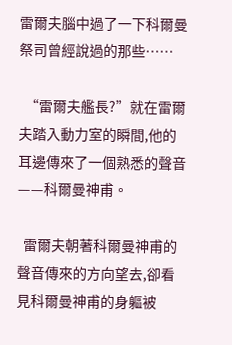雷爾夫腦中過了一下科爾曼祭司曾經說過的那些……

  “雷爾夫艦長?”就在雷爾夫踏入動力室的瞬間,他的耳邊傳來了一個熟悉的聲音——科爾曼神甫。

  雷爾夫朝著科爾曼神甫的聲音傳來的方向望去,卻看見科爾曼神甫的身軀被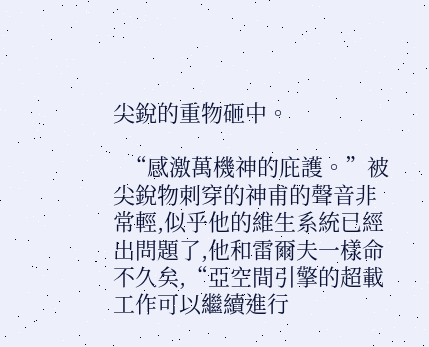尖銳的重物砸中。

  “感激萬機神的庇護。”被尖銳物刺穿的神甫的聲音非常輕,似乎他的維生系統已經出問題了,他和雷爾夫一樣命不久矣,“亞空間引擎的超載工作可以繼續進行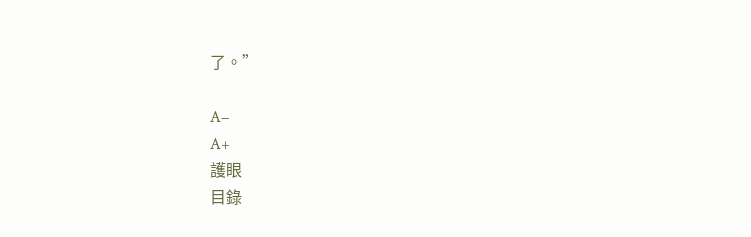了。”

A−
A+
護眼
目錄